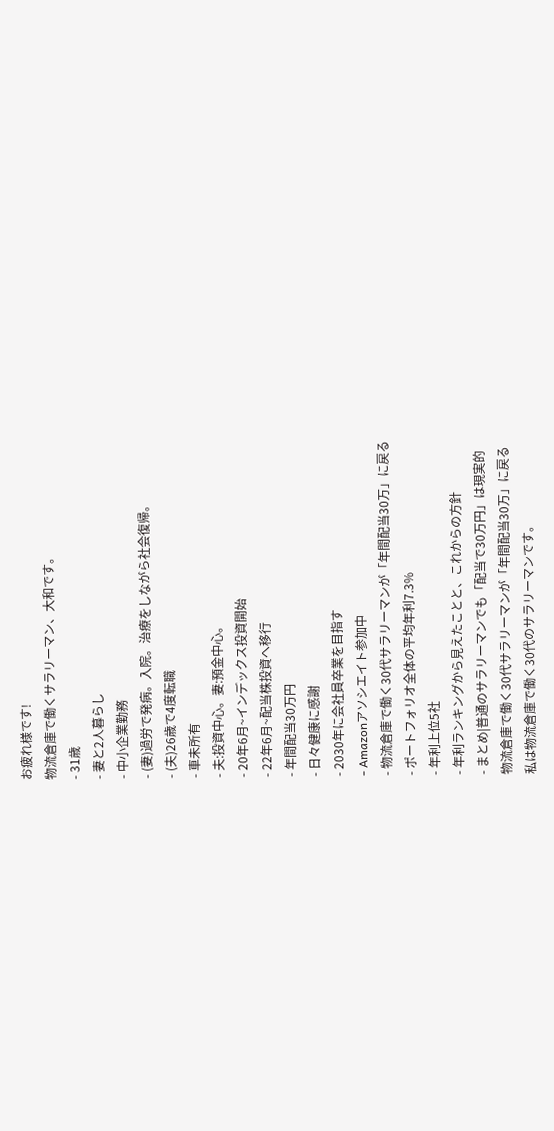お疲れ様です!
物流倉庫で働くサラリーマン、大和です。
- 31歳
- 妻と2人暮らし
- 中小企業勤務
- (妻)過労で発病。入院。治療をしながら社会復帰。
- (夫)26歳で4度転職
- 車未所有
- 夫:投資中心。妻:預金中心。
- 20年6月~インデックス投資開始
- 22年6月~配当株投資へ移行
- 年間配当30万円
- 日々健康に感謝
- 2030年に会社員卒業を目指す
- Amazonアソシエイト参加中
- 物流倉庫で働く30代サラリーマンが「年間配当30万」に戻る
- ポートフォリオ全体の平均年利7.3%
- 年利上位5社
- 年利ランキングから見えたことと、これからの方針
- まとめ|普通のサラリーマンでも「配当で30万円」は現実的
物流倉庫で働く30代サラリーマンが「年間配当30万」に戻る
私は物流倉庫で働く30代のサラリーマンです。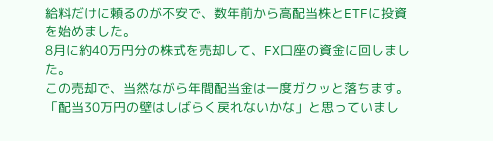給料だけに頼るのが不安で、数年前から高配当株とETFに投資を始めました。
8月に約40万円分の株式を売却して、FX口座の資金に回しました。
この売却で、当然ながら年間配当金は一度ガクッと落ちます。
「配当30万円の壁はしばらく戻れないかな」と思っていまし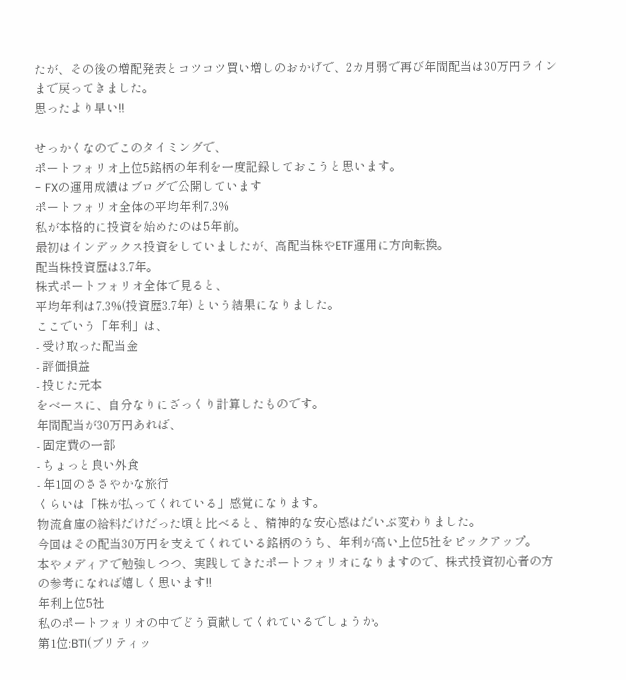たが、その後の増配発表とコツコツ買い増しのおかげで、2カ月弱で再び年間配当は30万円ラインまで戻ってきました。
思ったより早い!!

せっかくなのでこのタイミングで、
ポートフォリオ上位5銘柄の年利を一度記録しておこうと思います。
- FXの運用成績はブログで公開しています
ポートフォリオ全体の平均年利7.3%
私が本格的に投資を始めたのは5年前。
最初はインデックス投資をしていましたが、高配当株やETF運用に方向転換。
配当株投資歴は3.7年。
株式ポートフォリオ全体で見ると、
平均年利は7.3%(投資歴3.7年) という結果になりました。
ここでいう「年利」は、
- 受け取った配当金
- 評価損益
- 投じた元本
をベースに、自分なりにざっくり計算したものです。
年間配当が30万円あれば、
- 固定費の一部
- ちょっと良い外食
- 年1回のささやかな旅行
くらいは「株が払ってくれている」感覚になります。
物流倉庫の給料だけだった頃と比べると、精神的な安心感はだいぶ変わりました。
今回はその配当30万円を支えてくれている銘柄のうち、年利が高い上位5社をピックアップ。
本やメディアで勉強しつつ、実践してきたポートフォリオになりますので、株式投資初心者の方の参考になれば嬉しく思います!!
年利上位5社
私のポートフォリオの中でどう貢献してくれているでしょうか。
第1位:BTI(ブリティッ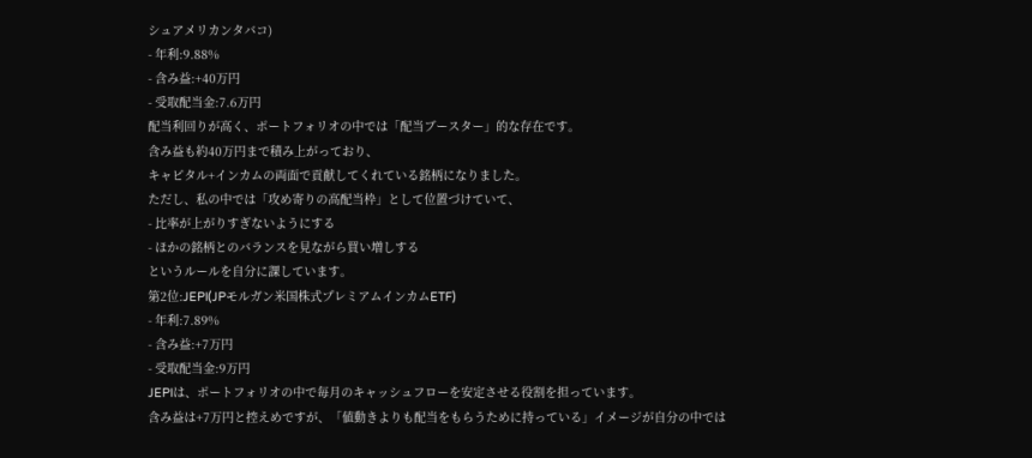シュアメリカンタバコ)
- 年利:9.88%
- 含み益:+40万円
- 受取配当金:7.6万円
配当利回りが高く、ポートフォリオの中では「配当ブースター」的な存在です。
含み益も約40万円まで積み上がっており、
キャピタル+インカムの両面で貢献してくれている銘柄になりました。
ただし、私の中では「攻め寄りの高配当枠」として位置づけていて、
- 比率が上がりすぎないようにする
- ほかの銘柄とのバランスを見ながら買い増しする
というルールを自分に課しています。
第2位:JEPI(JPモルガン米国株式プレミアムインカムETF)
- 年利:7.89%
- 含み益:+7万円
- 受取配当金:9万円
JEPIは、ポートフォリオの中で毎月のキャッシュフローを安定させる役割を担っています。
含み益は+7万円と控えめですが、「値動きよりも配当をもらうために持っている」イメージが自分の中では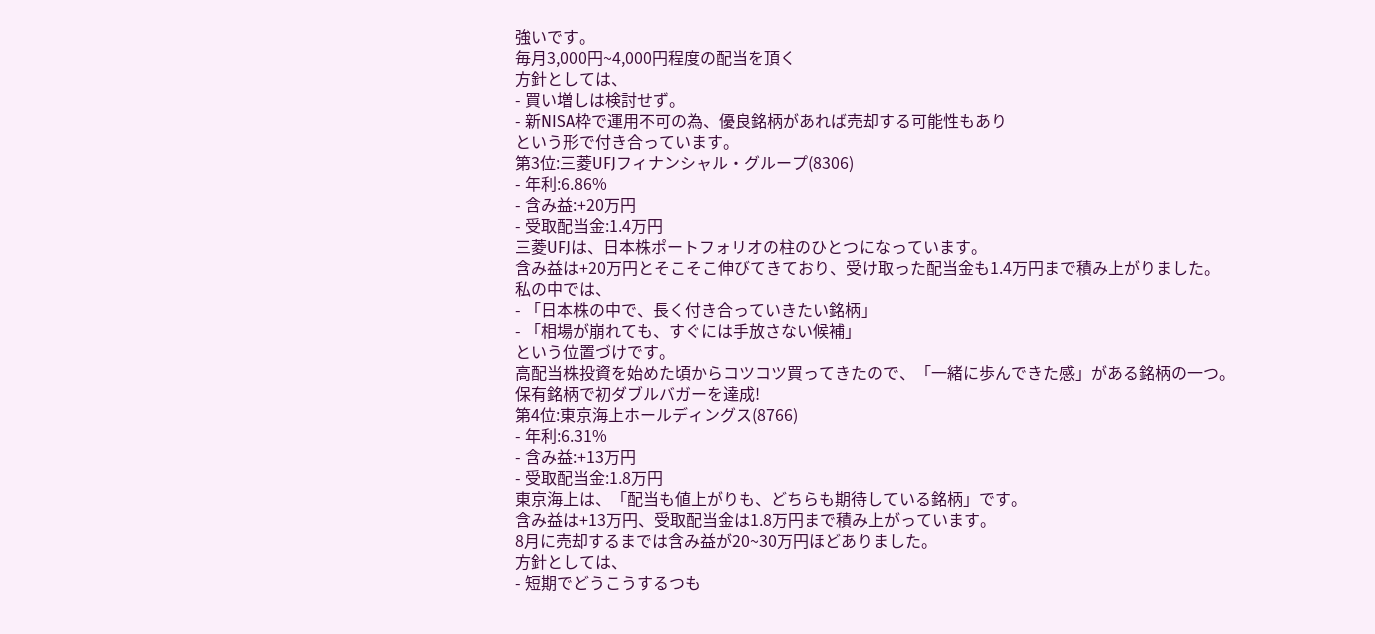強いです。
毎月3,000円~4,000円程度の配当を頂く
方針としては、
- 買い増しは検討せず。
- 新NISA枠で運用不可の為、優良銘柄があれば売却する可能性もあり
という形で付き合っています。
第3位:三菱UFJフィナンシャル・グループ(8306)
- 年利:6.86%
- 含み益:+20万円
- 受取配当金:1.4万円
三菱UFJは、日本株ポートフォリオの柱のひとつになっています。
含み益は+20万円とそこそこ伸びてきており、受け取った配当金も1.4万円まで積み上がりました。
私の中では、
- 「日本株の中で、長く付き合っていきたい銘柄」
- 「相場が崩れても、すぐには手放さない候補」
という位置づけです。
高配当株投資を始めた頃からコツコツ買ってきたので、「一緒に歩んできた感」がある銘柄の一つ。
保有銘柄で初ダブルバガーを達成!
第4位:東京海上ホールディングス(8766)
- 年利:6.31%
- 含み益:+13万円
- 受取配当金:1.8万円
東京海上は、「配当も値上がりも、どちらも期待している銘柄」です。
含み益は+13万円、受取配当金は1.8万円まで積み上がっています。
8月に売却するまでは含み益が20~30万円ほどありました。
方針としては、
- 短期でどうこうするつも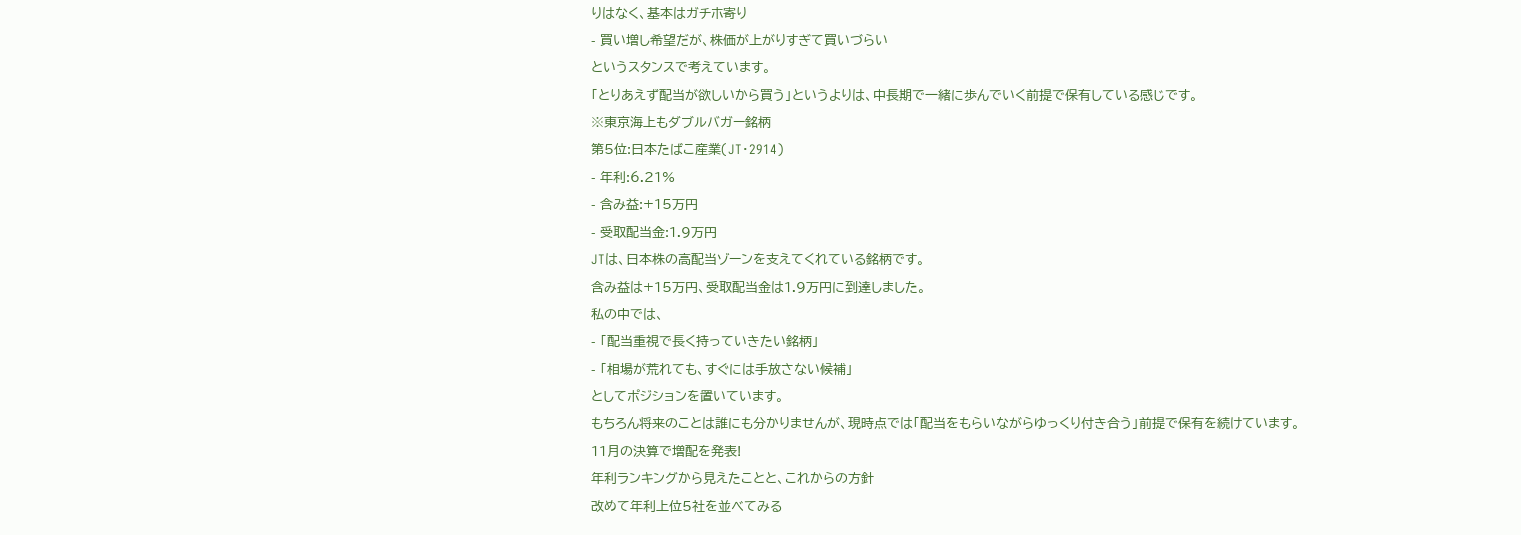りはなく、基本はガチホ寄り
- 買い増し希望だが、株価が上がりすぎて買いづらい
というスタンスで考えています。
「とりあえず配当が欲しいから買う」というよりは、中長期で一緒に歩んでいく前提で保有している感じです。
※東京海上もダブルバガー銘柄
第5位:日本たばこ産業(JT・2914)
- 年利:6.21%
- 含み益:+15万円
- 受取配当金:1.9万円
JTは、日本株の高配当ゾーンを支えてくれている銘柄です。
含み益は+15万円、受取配当金は1.9万円に到達しました。
私の中では、
- 「配当重視で長く持っていきたい銘柄」
- 「相場が荒れても、すぐには手放さない候補」
としてポジションを置いています。
もちろん将来のことは誰にも分かりませんが、現時点では「配当をもらいながらゆっくり付き合う」前提で保有を続けています。
11月の決算で増配を発表!
年利ランキングから見えたことと、これからの方針
改めて年利上位5社を並べてみる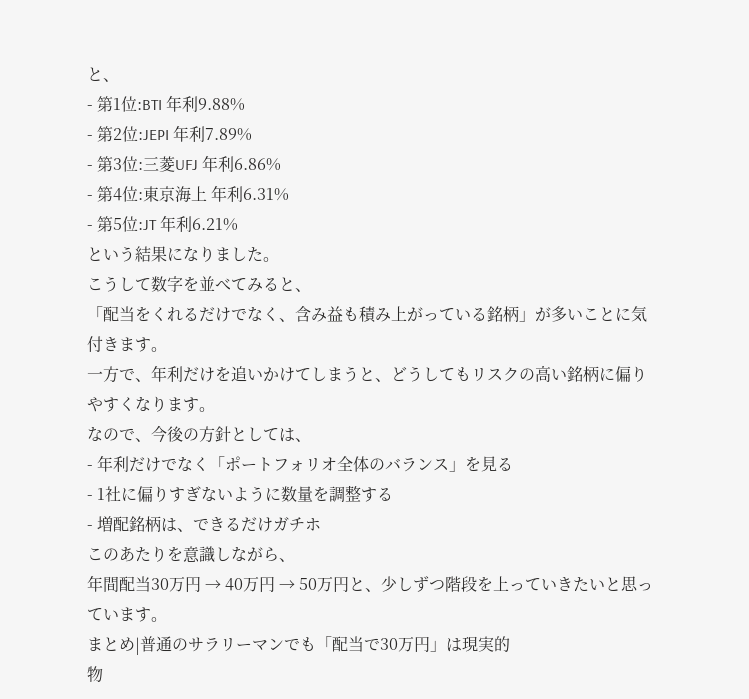と、
- 第1位:BTI 年利9.88%
- 第2位:JEPI 年利7.89%
- 第3位:三菱UFJ 年利6.86%
- 第4位:東京海上 年利6.31%
- 第5位:JT 年利6.21%
という結果になりました。
こうして数字を並べてみると、
「配当をくれるだけでなく、含み益も積み上がっている銘柄」が多いことに気付きます。
一方で、年利だけを追いかけてしまうと、どうしてもリスクの高い銘柄に偏りやすくなります。
なので、今後の方針としては、
- 年利だけでなく「ポートフォリオ全体のバランス」を見る
- 1社に偏りすぎないように数量を調整する
- 増配銘柄は、できるだけガチホ
このあたりを意識しながら、
年間配当30万円 → 40万円 → 50万円と、少しずつ階段を上っていきたいと思っています。
まとめ|普通のサラリーマンでも「配当で30万円」は現実的
物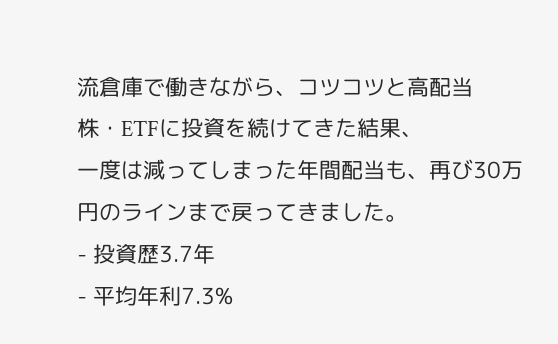流倉庫で働きながら、コツコツと高配当株・ETFに投資を続けてきた結果、
一度は減ってしまった年間配当も、再び30万円のラインまで戻ってきました。
- 投資歴3.7年
- 平均年利7.3%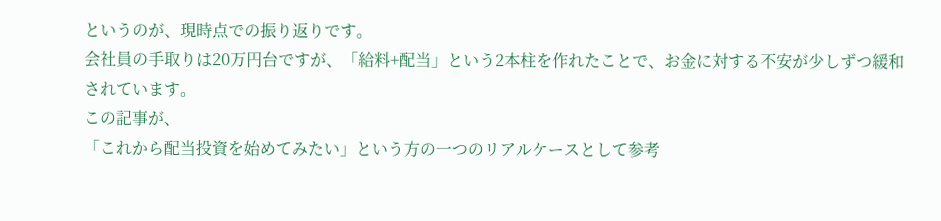というのが、現時点での振り返りです。
会社員の手取りは20万円台ですが、「給料+配当」という2本柱を作れたことで、お金に対する不安が少しずつ緩和されています。
この記事が、
「これから配当投資を始めてみたい」という方の一つのリアルケースとして参考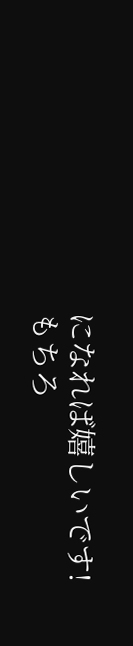になれば嬉しいです!
もちろ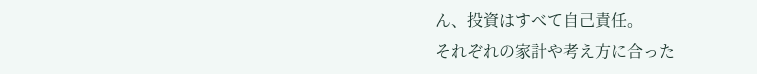ん、投資はすべて自己責任。
それぞれの家計や考え方に合った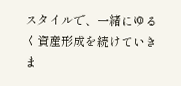スタイルで、一緒にゆるく資産形成を続けていきま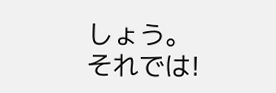しょう。
それでは!